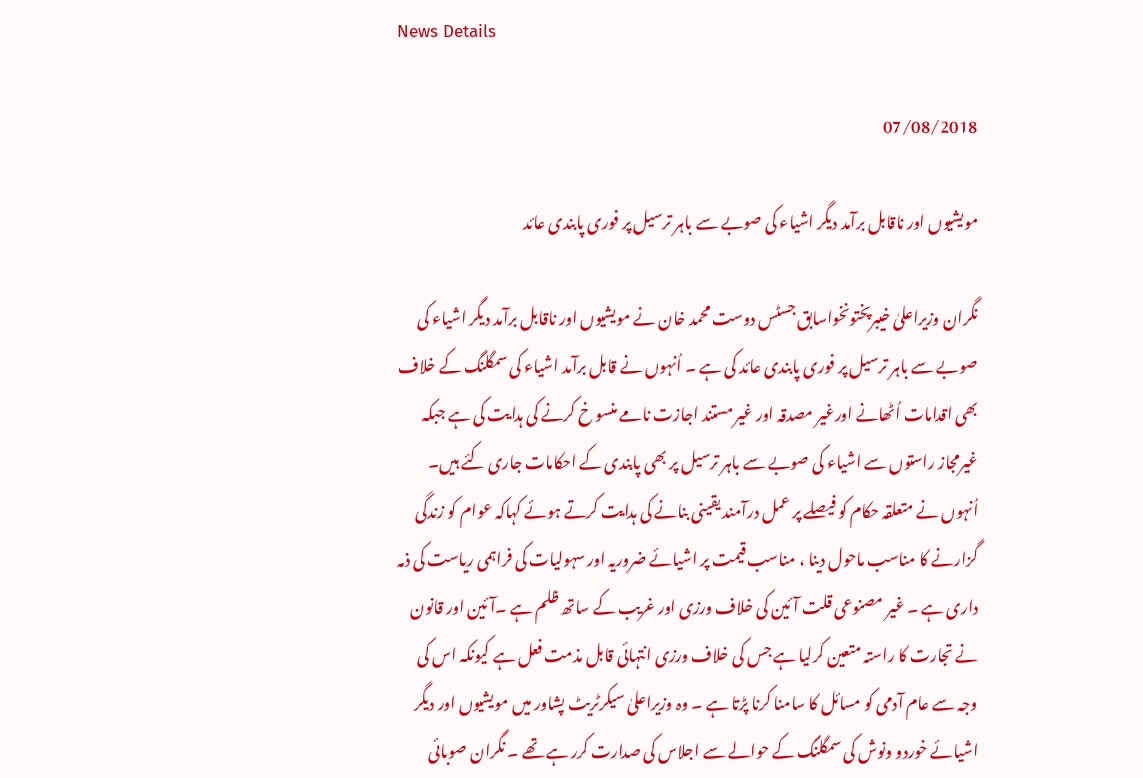News Details

07/08/2018

مویشیوں اور ناقابل برآمد دیگر اشیاء کی صوبے سے باہر ترسیل پر فوری پابندی عائد

نگران وزیراعلیٰ خیبرپختونخواسابق جسٹس دوست محمد خان نے مویشیوں اور ناقابل برآمد دیگر اشیاء کی صوبے سے باہر ترسیل پر فوری پابندی عائد کی ہے ۔ اُنہوں نے قابل برآمد اشیاء کی سمگلنگ کے خلاف بھی اقدامات اُٹھانے اورغیر مصدقہ اور غیر مستند اجازت نامے منسو خ کرنے کی ہدایت کی ہے جبکہ غیرمجاز راستوں سے اشیاء کی صوبے سے باہر ترسیل پر بھی پابندی کے احکامات جاری کئے ہیں۔ اُنہوں نے متعلقہ حکام کو فیصلے پر عمل درآمند یقینی بنانے کی ہدایت کرتے ہوئے کہاکہ عوام کو زندگی گزارنے کا مناسب ماحول دینا ، مناسب قیمت پر اشیائے ضروریہ اور سہولیات کی فراہمی ریاست کی ذمہ داری ہے ۔ غیر مصنوعی قلت آئین کی خلاف ورزی اور غریب کے ساتھ ظلم ہے ۔آئین اور قانون نے تجارت کا راستہ متعین کرلیا ہے جس کی خلاف ورزی انتہائی قابل مذمت فعل ہے کیونکہ اس کی وجہ سے عام آدمی کو مسائل کا سامنا کرنا پڑتا ہے ۔ وہ وزیراعلیٰ سیکرٹریٹ پشاور میں مویشیوں اور دیگر اشیائے خوردو ونوش کی سمگلنگ کے حوالے سے اجلاس کی صدارت کرر ہے تھے ۔ نگران صوبائی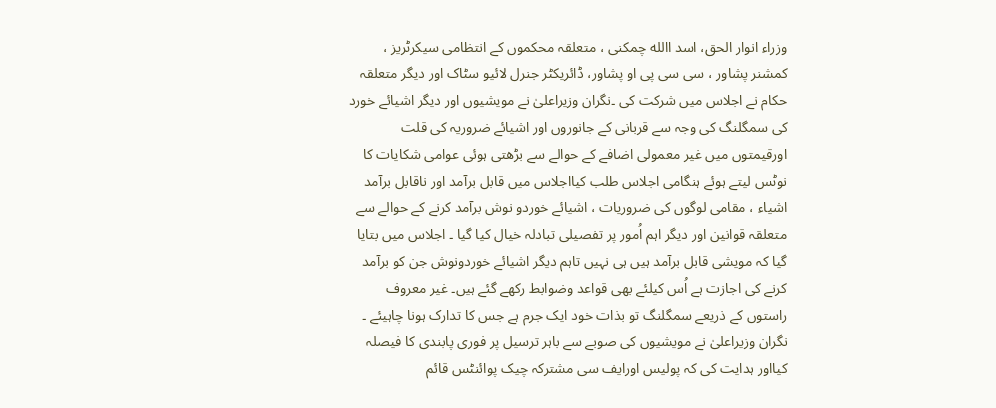وزراء انوار الحق، اسد االله چمکنی ، متعلقہ محکموں کے انتظامی سیکرٹریز ، کمشنر پشاور ، سی سی پی او پشاور، ڈائریکٹر جنرل لائیو سٹاک اور دیگر متعلقہ حکام نے اجلاس میں شرکت کی ۔نگران وزیراعلیٰ نے مویشیوں اور دیگر اشیائے خورد کی سمگلنگ کی وجہ سے قربانی کے جانوروں اور اشیائے ضروریہ کی قلت اورقیمتوں میں غیر معمولی اضافے کے حوالے سے بڑھتی ہوئی عوامی شکایات کا نوٹس لیتے ہوئے ہنگامی اجلاس طلب کیااجلاس میں قابل برآمد اور ناقابل برآمد اشیاء ، مقامی لوگوں کی ضروریات ، اشیائے خوردو نوش برآمد کرنے کے حوالے سے متعلقہ قوانین اور دیگر اہم اُمور پر تفصیلی تبادلہ خیال کیا گیا ۔ اجلاس میں بتایا گیا کہ مویشی قابل برآمد ہیں ہی نہیں تاہم دیگر اشیائے خوردونوش جن کو برآمد کرنے کی اجازت ہے اُس کیلئے بھی قواعد وضوابط رکھے گئے ہیں۔ غیر معروف راستوں کے ذریعے سمگلنگ تو بذات خود ایک جرم ہے جس کا تدارک ہونا چاہیئے ۔ نگران وزیراعلیٰ نے مویشیوں کی صوبے سے باہر ترسیل پر فوری پابندی کا فیصلہ کیااور ہدایت کی کہ پولیس اورایف سی مشترکہ چیک پوائنٹس قائم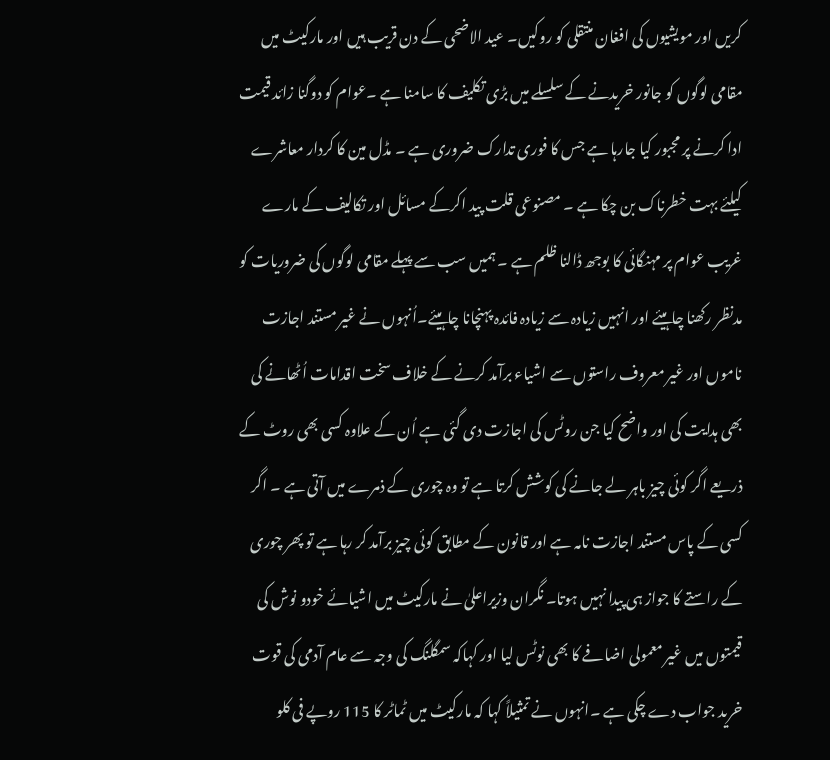کریں اور مویشیوں کی افغان منتقلی کو روکیں۔ عید الاضحی کے دن قریب ہیں اور مارکیٹ میں مقامی لوگوں کو جانور خریدنے کے سلسلے میں بڑی تکلیف کا سامنا ہے ۔عوام کو دوگنا زائد قیمت ادا کرنے پر مجبور کیا جارہا ہے جس کا فوری تدارک ضروری ہے ۔ مڈل مین کا کردار معاشرے کیلئے بہت خطرناک بن چکا ہے ۔ مصنوعی قلت پید اکرکے مسائل اور تکالیف کے مارے غریب عوام پر مہنگائی کا بوجھ ڈالنا ظلم ہے ۔ ہمیں سب سے پہلے مقامی لوگوں کی ضروریات کو مدنظر رکھنا چاہیئے اور انہیں زیادہ سے زیادہ فائدہ پہنچانا چاہیئے۔اُنہوں نے غیر مستند اجازت ناموں اور غیر معروف راستوں سے اشیاء برآمد کرنے کے خلاف سخت اقدامات اُٹھانے کی بھی ہدایت کی اور واضح کیا جن روٹس کی اجازت دی گئی ہے اُن کے علاوہ کسی بھی روٹ کے ذریعے اگر کوئی چیز باہر لے جانے کی کوشش کرتا ہے تو وہ چوری کے ذمرے میں آتی ہے ۔ اگر کسی کے پاس مستند اجازت نامہ ہے اور قانون کے مطابق کوئی چیز برآمد کر رہا ہے تو پھر چوری کے راستے کا جواز ہی پیدا نہیں ہوتا۔ نگران وزیراعلیٰ نے مارکیٹ میں اشیائے خودو نوش کی قیمتوں میں غیر معمولی اضافے کا بھی نوٹس لیا اور کہاکہ سمگلنگ کی وجہ سے عام آدمی کی قوت خرید جواب دے چکی ہے ۔انہوں نے تمثیلاً کہا کہ مارکیٹ میں ٹماٹر کا 115 روپے فی کلو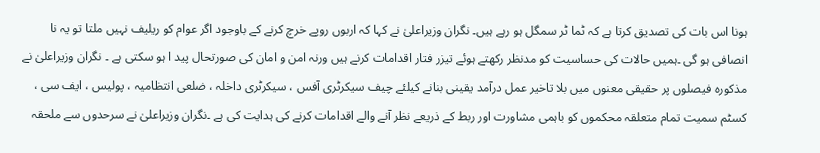ہونا اس بات کی تصدیق کرتا ہے کہ ٹما ٹر سمگل ہو رہے ہیں۔ نگران وزیراعلیٰ نے کہا کہ اربوں روپے خرچ کرنے کے باوجود اگر عوام کو ریلیف نہیں ملتا تو یہ نا انصافی ہو گی ۔ہمیں حالات کی حساسیت کو مدنظر رکھتے ہوئے تیزر فتار اقدامات کرنے ہیں ورنہ امن و امان کی صورتحال پید ا ہو سکتی ہے ۔ نگران وزیراعلیٰ نے مذکورہ فیصلوں پر حقیقی معنوں میں بلا تاخیر عمل درآمد یقینی بنانے کیلئے چیف سیکرٹری آفس ، سیکرٹری داخلہ ، ضلعی انتظامیہ ، پولیس ، ایف سی ، کسٹم سمیت تمام متعلقہ محکموں کو باہمی مشاورت اور ربط کے ذریعے نظر آنے والے اقدامات کرنے کی ہدایت کی ہے ۔نگران وزیراعلیٰ نے سرحدوں سے ملحقہ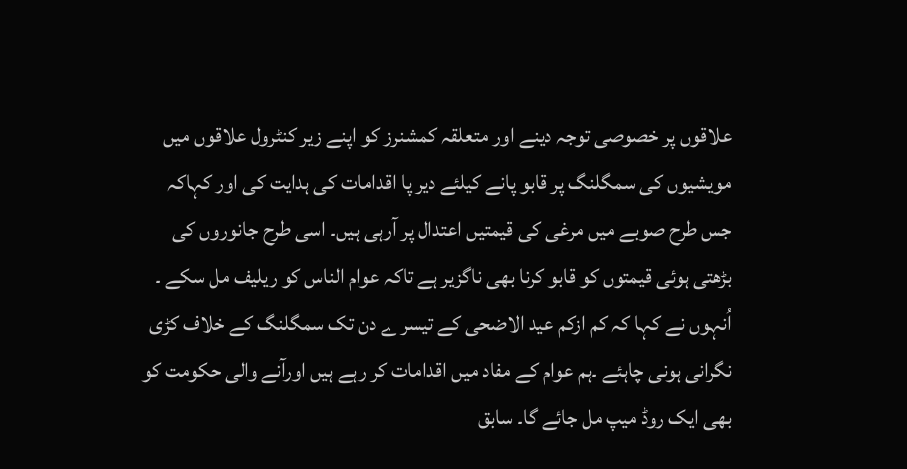علاقوں پر خصوصی توجہ دینے اور متعلقہ کمشنرز کو اپنے زیر کنٹرول علاقوں میں مویشیوں کی سمگلنگ پر قابو پانے کیلئے دیر پا اقدامات کی ہدایت کی اور کہاکہ جس طرح صوبے میں مرغی کی قیمتیں اعتدال پر آرہی ہیں۔ اسی طرح جانوروں کی بڑھتی ہوئی قیمتوں کو قابو کرنا بھی ناگزیر ہے تاکہ عوام الناس کو ریلیف مل سکے ۔ اُنہوں نے کہا کہ کم ازکم عید الاضحی کے تیسر ے دن تک سمگلنگ کے خلاف کڑی نگرانی ہونی چاہئے ۔ہم عوام کے مفاد میں اقدامات کر رہے ہیں اورآنے والی حکومت کو بھی ایک روڈ میپ مل جائے گا۔ سابق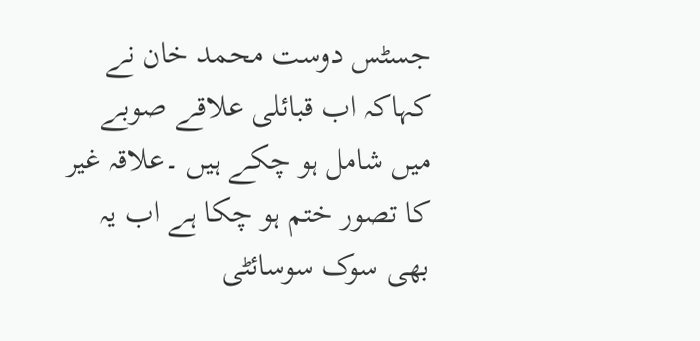جسٹس دوست محمد خان نے کہاکہ اب قبائلی علاقے صوبے میں شامل ہو چکے ہیں ۔علاقہ غیر کا تصور ختم ہو چکا ہے اب یہ بھی سوک سوسائٹی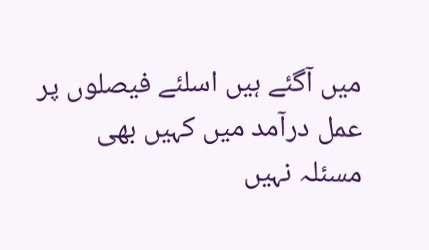میں آگئے ہیں اسلئے فیصلوں پر عمل درآمد میں کہیں بھی مسئلہ نہیں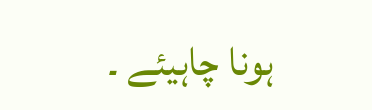ہونا چاہیئے ۔